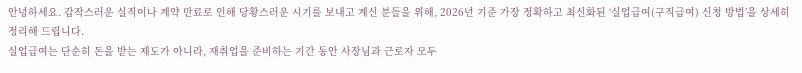안녕하세요. 갑작스러운 실직이나 계약 만료로 인해 당황스러운 시기를 보내고 계신 분들을 위해, 2026년 기준 가장 정확하고 최신화된 ‘실업급여(구직급여) 신청 방법’을 상세히 정리해 드립니다.
실업급여는 단순히 돈을 받는 제도가 아니라, 재취업을 준비하는 기간 동안 사장님과 근로자 모두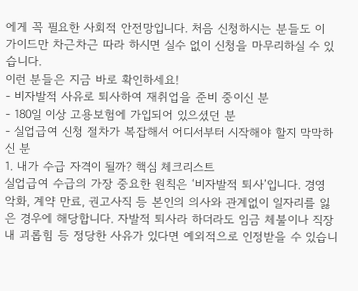에게 꼭 필요한 사회적 안전망입니다. 처음 신청하시는 분들도 이 가이드만 차근차근 따라 하시면 실수 없이 신청을 마무리하실 수 있습니다.
이런 분들은 지금 바로 확인하세요!
- 비자발적 사유로 퇴사하여 재취업을 준비 중이신 분
- 180일 이상 고용보험에 가입되어 있으셨던 분
- 실업급여 신청 절차가 복잡해서 어디서부터 시작해야 할지 막막하신 분
1. 내가 수급 자격이 될까? 핵심 체크리스트
실업급여 수급의 가장 중요한 원칙은 ‘비자발적 퇴사’입니다. 경영 악화, 계약 만료, 권고사직 등 본인의 의사와 관계없이 일자리를 잃은 경우에 해당합니다. 자발적 퇴사라 하더라도 임금 체불이나 직장 내 괴롭힘 등 정당한 사유가 있다면 예외적으로 인정받을 수 있습니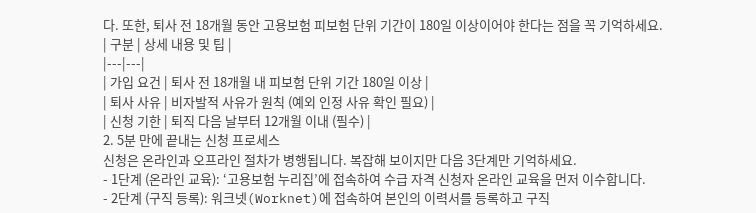다. 또한, 퇴사 전 18개월 동안 고용보험 피보험 단위 기간이 180일 이상이어야 한다는 점을 꼭 기억하세요.
| 구분 | 상세 내용 및 팁 |
|---|---|
| 가입 요건 | 퇴사 전 18개월 내 피보험 단위 기간 180일 이상 |
| 퇴사 사유 | 비자발적 사유가 원칙 (예외 인정 사유 확인 필요) |
| 신청 기한 | 퇴직 다음 날부터 12개월 이내 (필수) |
2. 5분 만에 끝내는 신청 프로세스
신청은 온라인과 오프라인 절차가 병행됩니다. 복잡해 보이지만 다음 3단계만 기억하세요.
- 1단계 (온라인 교육): ‘고용보험 누리집’에 접속하여 수급 자격 신청자 온라인 교육을 먼저 이수합니다.
- 2단계 (구직 등록): 워크넷(Worknet)에 접속하여 본인의 이력서를 등록하고 구직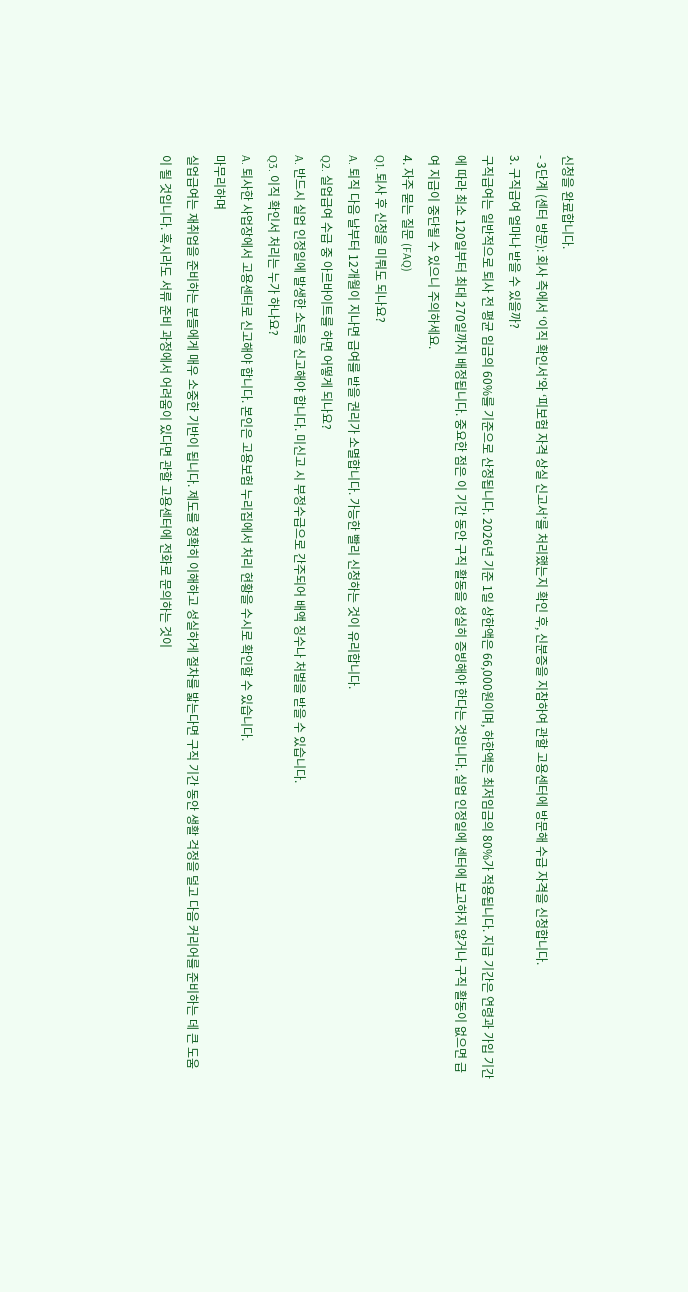신청을 완료합니다.
- 3단계 (센터 방문): 회사 측에서 ‘이직 확인서’와 ‘피보험 자격 상실 신고서’를 처리했는지 확인 후, 신분증을 지참하여 관할 고용센터에 방문해 수급 자격을 신청합니다.
3. 구직급여 얼마나 받을 수 있을까?
구직급여는 일반적으로 퇴사 전 평균 임금의 60%를 기준으로 산정됩니다. 2026년 기준 1일 상한액은 66,000원이며, 하한액은 최저임금의 80%가 적용됩니다. 지급 기간은 연령과 가입 기간에 따라 최소 120일부터 최대 270일까지 배정됩니다. 중요한 점은 이 기간 동안 구직 활동을 성실히 증빙해야 한다는 것입니다. 실업 인정일에 센터에 보고하지 않거나 구직 활동이 없으면 급여 지급이 중단될 수 있으니 주의하세요.
4. 자주 묻는 질문 (FAQ)
Q1. 퇴사 후 신청을 미뤄도 되나요?
A. 퇴직 다음 날부터 12개월이 지나면 급여를 받을 권리가 소멸합니다. 가능한 빨리 신청하는 것이 유리합니다.
Q2. 실업급여 수급 중 아르바이트를 하면 어떻게 되나요?
A. 반드시 실업 인정일에 발생한 소득을 신고해야 합니다. 미신고 시 부정수급으로 간주되어 배액 징수나 처벌을 받을 수 있습니다.
Q3. 이직 확인서 처리는 누가 하나요?
A. 퇴사한 사업장에서 고용센터로 신고해야 합니다. 본인은 고용보험 누리집에서 처리 현황을 수시로 확인할 수 있습니다.
마무리하며
실업급여는 재취업을 준비하는 분들에게 매우 소중한 기반이 됩니다. 제도를 정확히 이해하고 성실하게 절차를 밟는다면 구직 기간 동안 생활 걱정을 덜고 다음 커리어를 준비하는 데 큰 도움이 될 것입니다. 혹시라도 서류 준비 과정에서 어려움이 있다면 관할 고용센터에 전화로 문의하는 것이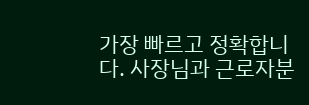가장 빠르고 정확합니다. 사장님과 근로자분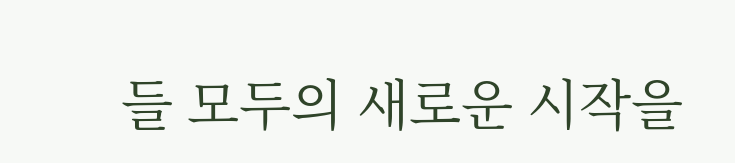들 모두의 새로운 시작을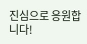진심으로 응원합니다!